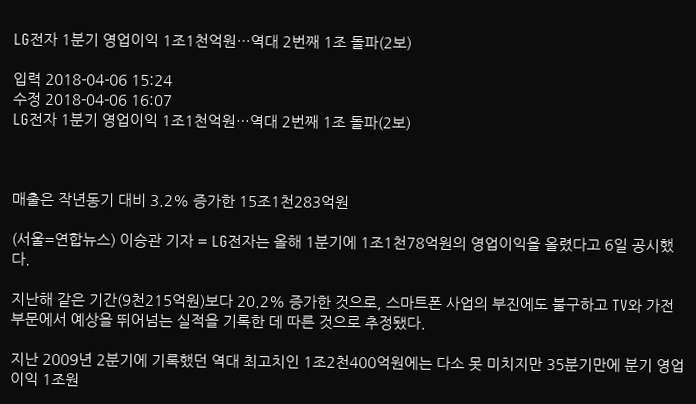LG전자 1분기 영업이익 1조1천억원…역대 2번째 1조 돌파(2보)

입력 2018-04-06 15:24
수정 2018-04-06 16:07
LG전자 1분기 영업이익 1조1천억원…역대 2번째 1조 돌파(2보)



매출은 작년동기 대비 3.2% 증가한 15조1천283억원

(서울=연합뉴스) 이승관 기자 = LG전자는 올해 1분기에 1조1천78억원의 영업이익을 올렸다고 6일 공시했다.

지난해 같은 기간(9천215억원)보다 20.2% 증가한 것으로, 스마트폰 사업의 부진에도 불구하고 TV와 가전 부문에서 예상을 뛰어넘는 실적을 기록한 데 따른 것으로 추정됐다.

지난 2009년 2분기에 기록했던 역대 최고치인 1조2천400억원에는 다소 못 미치지만 35분기만에 분기 영업이익 1조원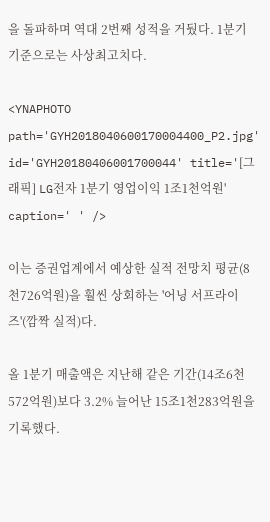을 돌파하며 역대 2번째 성적을 거뒀다. 1분기 기준으로는 사상최고치다.

<YNAPHOTO path='GYH2018040600170004400_P2.jpg' id='GYH20180406001700044' title='[그래픽] LG전자 1분기 영업이익 1조1천억원' caption=' ' />

이는 증권업계에서 예상한 실적 전망치 평균(8천726억원)을 훨씬 상회하는 '어닝 서프라이즈'(깜짝 실적)다.

올 1분기 매출액은 지난해 같은 기간(14조6천572억원)보다 3.2% 늘어난 15조1천283억원을 기록했다.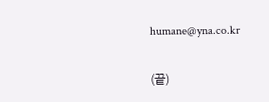humane@yna.co.kr

(끝)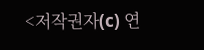<저작권자(c) 연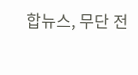합뉴스, 무단 전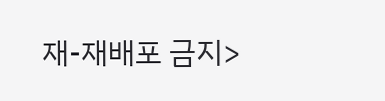재-재배포 금지>